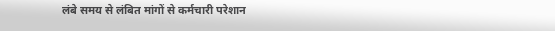लंबे समय से लंबित मांगों से कर्मचारी परेशान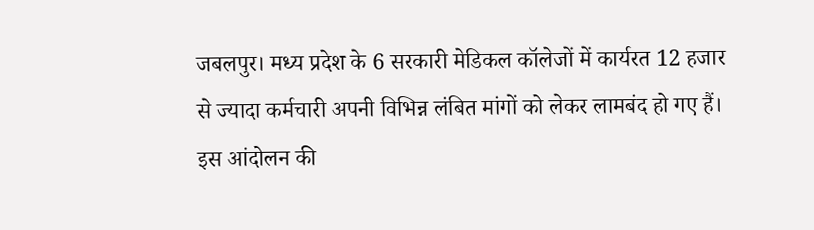जबलपुर। मध्य प्रदेश के 6 सरकारी मेडिकल कॉलेजों में कार्यरत 12 हजार से ज्यादा कर्मचारी अपनी विभिन्न लंबित मांगों को लेकर लामबंद हो गए हैं। इस आंदोलन की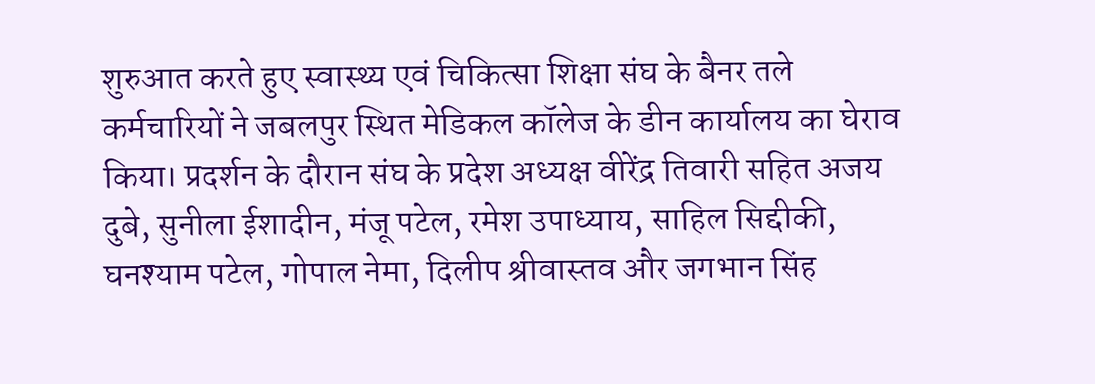शुरुआत करते हुए स्वास्थ्य एवं चिकित्सा शिक्षा संघ के बैनर तले कर्मचारियों ने जबलपुर स्थित मेडिकल कॉलेज के डीन कार्यालय का घेराव किया। प्रदर्शन के दौरान संघ के प्रदेश अध्यक्ष वीरेंद्र तिवारी सहित अजय दुबे, सुनीला ईशादीन, मंजू पटेल, रमेश उपाध्याय, साहिल सिद्दीकी, घनश्याम पटेल, गोपाल नेमा, दिलीप श्रीवास्तव और जगभान सिंह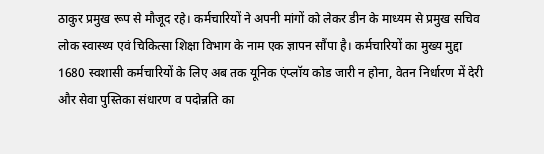ठाकुर प्रमुख रूप से मौजूद रहे। कर्मचारियों ने अपनी मांगों को लेकर डीन के माध्यम से प्रमुख सचिव लोक स्वास्थ्य एवं चिकित्सा शिक्षा विभाग के नाम एक ज्ञापन सौंपा है। कर्मचारियों का मुख्य मुद्दा 1680 स्वशासी कर्मचारियों के लिए अब तक यूनिक एंप्लॉय कोड जारी न होना, वेतन निर्धारण में देरी और सेवा पुस्तिका संधारण व पदोन्नति का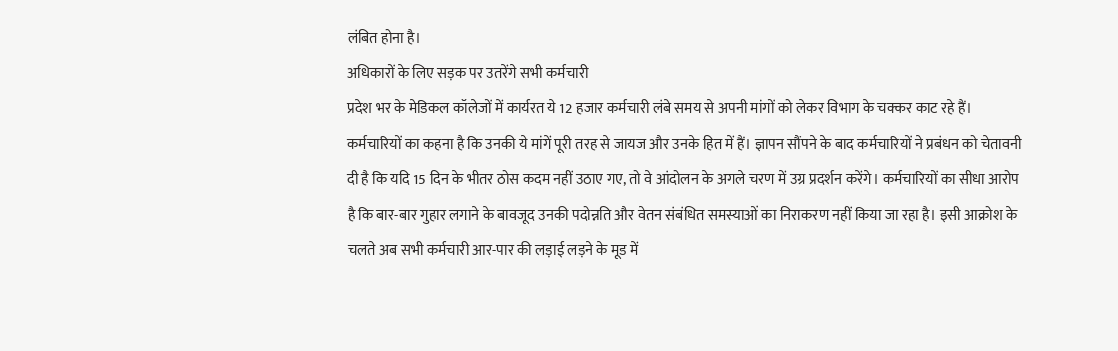लंबित होना है।
अधिकारों के लिए सड़क पर उतरेंगे सभी कर्मचारी
प्रदेश भर के मेडिकल कॉलेजों में कार्यरत ये 12 हजार कर्मचारी लंबे समय से अपनी मांगों को लेकर विभाग के चक्कर काट रहे हैं। कर्मचारियों का कहना है कि उनकी ये मांगें पूरी तरह से जायज और उनके हित में हैं। ज्ञापन सौंपने के बाद कर्मचारियों ने प्रबंधन को चेतावनी दी है कि यदि 15 दिन के भीतर ठोस कदम नहीं उठाए गए, तो वे आंदोलन के अगले चरण में उग्र प्रदर्शन करेंगे। कर्मचारियों का सीधा आरोप है कि बार-बार गुहार लगाने के बावजूद उनकी पदोन्नति और वेतन संबंधित समस्याओं का निराकरण नहीं किया जा रहा है। इसी आक्रोश के चलते अब सभी कर्मचारी आर-पार की लड़ाई लड़ने के मूड में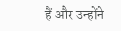हैं और उन्होंने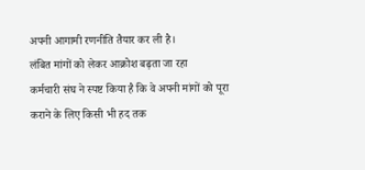अपनी आगामी रणनीति तैयार कर ली है।
लंबित मांगों को लेकर आक्रोश बढ़ता जा रहा
कर्मचारी संघ ने स्पष्ट किया है कि वे अपनी मांगों को पूरा कराने के लिए किसी भी हद तक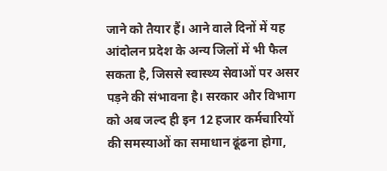जाने को तैयार हैं। आने वाले दिनों में यह आंदोलन प्रदेश के अन्य जिलों में भी फैल सकता है, जिससे स्वास्थ्य सेवाओं पर असर पड़ने की संभावना है। सरकार और विभाग को अब जल्द ही इन 12 हजार कर्मचारियों की समस्याओं का समाधान ढूंढना होगा,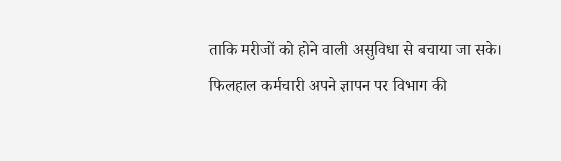ताकि मरीजों को होने वाली असुविधा से बचाया जा सके। फिलहाल कर्मचारी अपने ज्ञापन पर विभाग की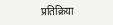प्रतिक्रिया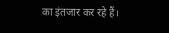का इंतजार कर रहे हैं।